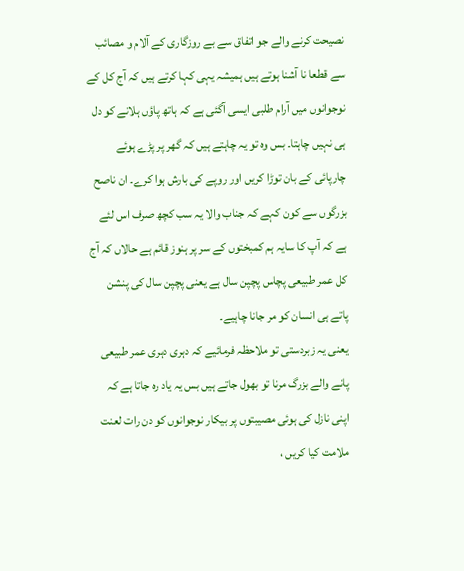نصیحت کرنے والے جو اتفاق سے بے روزگاری کے آلام و مصائب سے قطعا نا آشنا ہوتے ہیں ہمیشہ یہی کہا کرتے ہیں کہ آج کل کے نوجوانوں میں آرام طلبی ایسی آگئی ہے کہ ہاتھ پاؤں ہلانے کو دل ہی نہیں چاہتا۔ بس وہ تو یہ چاہتے ہیں کہ گھر پر پڑے ہوئے چارپائی کے بان توڑا کریں اور روپے کی بارش ہوا کرے۔ ان ناصح بزرگوں سے کون کہے کہ جناب والا یہ سب کچھ صرف اس لئے ہے کہ آپ کا سایہ ہم کمبختوں کے سر پر ہنوز قائم ہے حالاں کہ آج کل عمر طبیعی پچاس پچپن سال ہے یعنی پچپن سال کی پنشن پاتے ہی انسان کو مر جانا چاہیے۔
یعنی یہ زبردستی تو ملاحظہ فرمائیے کہ دہری دہری عمر طبیعی پانے والے بزرگ مرنا تو بھول جاتے ہیں بس یہ یاد رہ جاتا ہے کہ اپنی نازل کی ہوئی مصیبتوں پر بیکار نوجوانوں کو دن رات لعنت ملامت کیا کریں ،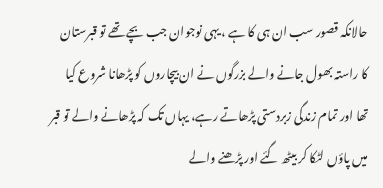حالانکہ قصور سب ان ہی کا ہے ، یہی نوجوان جب بچے تھے تو قبرستان کا راستہ بھول جانے والے بزرگوں نے ان بیچاروں کو پڑھانا شروع کیا تھا اور تمام زندگی زبردستی پڑھاتے رہے، یہاں تک کہ پڑھانے والے تو قبر میں پاؤں لٹکا کر بیٹھ گئے اور پڑھنے والے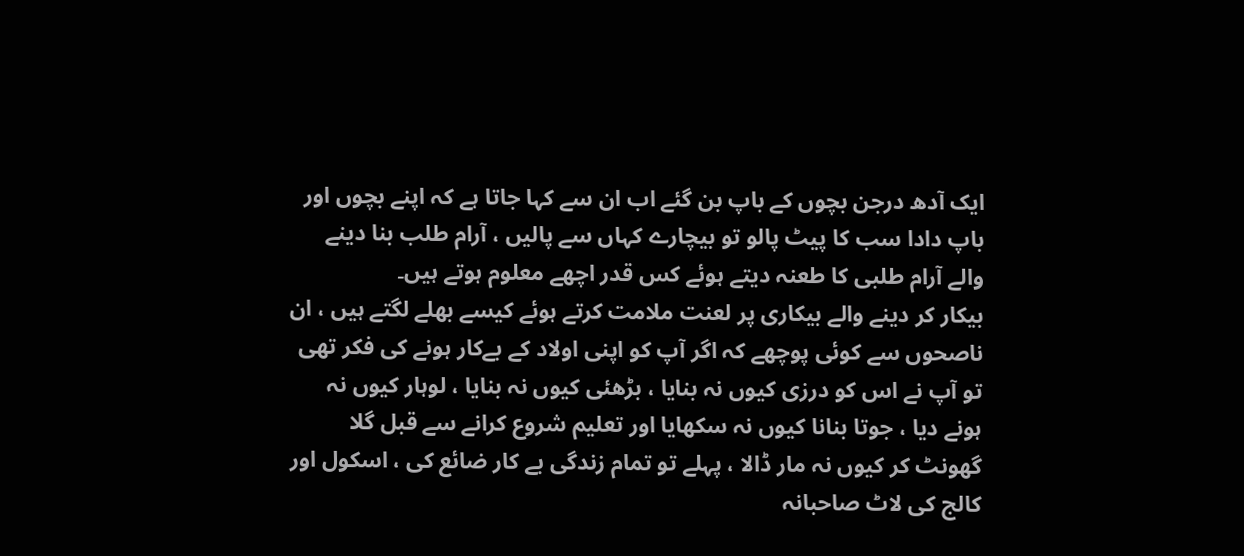ایک آدھ درجن بچوں کے باپ بن گئے اب ان سے کہا جاتا ہے کہ اپنے بچوں اور باپ دادا سب کا پیٹ پالو تو بیچارے کہاں سے پالیں ، آرام طلب بنا دینے والے آرام طلبی کا طعنہ دیتے ہوئے کس قدر اچھے معلوم ہوتے ہیں۔
بیکار کر دینے والے بیکاری پر لعنت ملامت کرتے ہوئے کیسے بھلے لگتے ہیں ، ان ناصحوں سے کوئی پوچھے کہ اگر آپ کو اپنی اولاد کے بےکار ہونے کی فکر تھی تو آپ نے اس کو درزی کیوں نہ بنایا ، بڑھئی کیوں نہ بنایا ، لوہار کیوں نہ ہونے دیا ، جوتا بنانا کیوں نہ سکھایا اور تعلیم شروع کرانے سے قبل گلا گھونٹ کر کیوں نہ مار ڈالا ، پہلے تو تمام زندگی بے کار ضائع کی ، اسکول اور کالج کی لاٹ صاحبانہ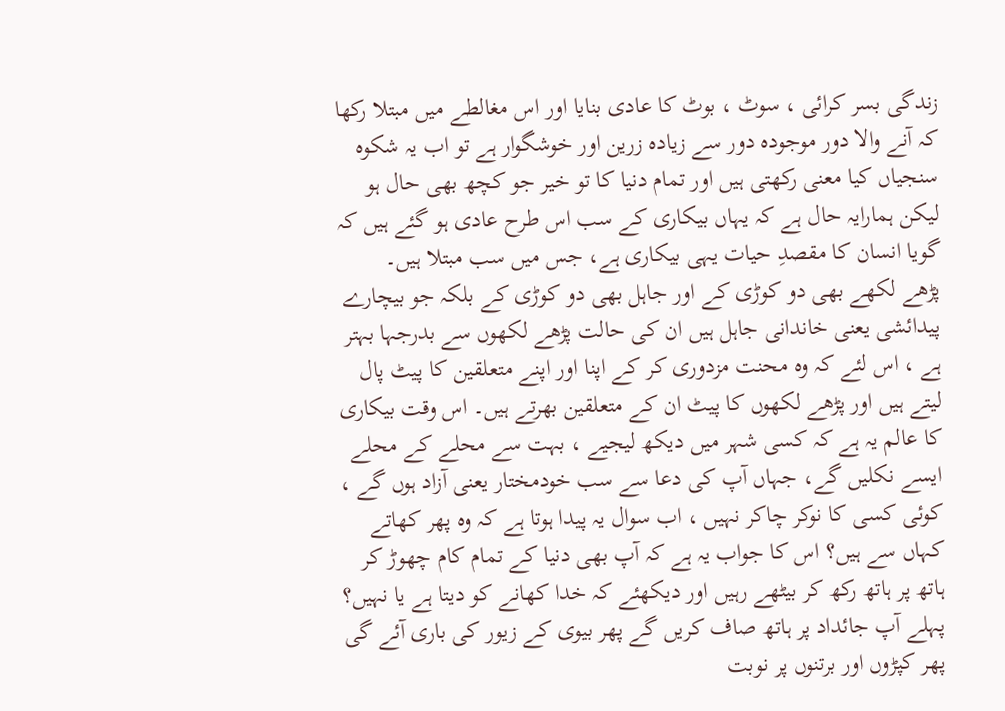زندگی بسر کرائی ، سوٹ ، بوٹ کا عادی بنایا اور اس مغالطے میں مبتلا رکھا کہ آنے والا دور موجودہ دور سے زیادہ زرین اور خوشگوار ہے تو اب یہ شکوہ سنجیاں کیا معنی رکھتی ہیں اور تمام دنیا کا تو خیر جو کچھ بھی حال ہو لیکن ہمارایہ حال ہے کہ یہاں بیکاری کے سب اس طرح عادی ہو گئے ہیں کہ گویا انسان کا مقصدِ حیات یہی بیکاری ہے، جس میں سب مبتلا ہیں۔
پڑھے لکھے بھی دو کوڑی کے اور جاہل بھی دو کوڑی کے بلکہ جو بیچارے پیدائشی یعنی خاندانی جاہل ہیں ان کی حالت پڑھے لکھوں سے بدرجہا بہتر ہے ، اس لئے کہ وہ محنت مزدوری کر کے اپنا اور اپنے متعلقین کا پیٹ پال لیتے ہیں اور پڑھے لکھوں کا پیٹ ان کے متعلقین بھرتے ہیں۔ اس وقت بیکاری کا عالم یہ ہے کہ کسی شہر میں دیکھ لیجیے ، بہت سے محلے کے محلے ایسے نکلیں گے، جہاں آپ کی دعا سے سب خودمختار یعنی آزاد ہوں گے ، کوئی کسی کا نوکر چاکر نہیں ، اب سوال یہ پیدا ہوتا ہے کہ وہ پھر کھاتے کہاں سے ہیں؟ اس کا جواب یہ ہے کہ آپ بھی دنیا کے تمام کام چھوڑ کر ہاتھ پر ہاتھ رکھ کر بیٹھے رہیں اور دیکھئے کہ خدا کھانے کو دیتا ہے یا نہیں؟
پہلے آپ جائداد پر ہاتھ صاف کریں گے پھر بیوی کے زیور کی باری آئے گی پھر کپڑوں اور برتنوں پر نوبت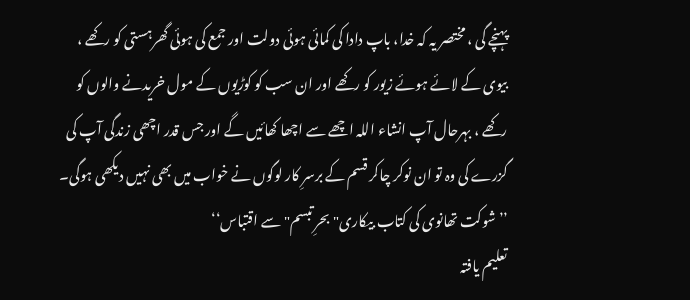پہنچے گی ، مختصر یہ کہ خدا، باپ دادا کی کمائی ہوئی دولت اور جمع کی ہوئی گھرہستی کو رکھے ، بیوی کے لائے ہوئے زیور کو رکھے اور ان سب کو کوڑیوں کے مول خریدنے والوں کو رکھے ، بہرحال آپ انشاء اللہ اچھے سے اچھا کھائیں گے اور جس قدر اچھی زندگی آپ کی گزرے کی وہ تو ان نوکر چاکر قسم کے برسرِ کار لوگوں نے خواب میں بھی نہیں دیکھی ہوگی۔
’’شوکت تھانوی کی کتاب بیکاری"بحرِ تبسم"سے اقتباس‘‘
تعلیم یافتہ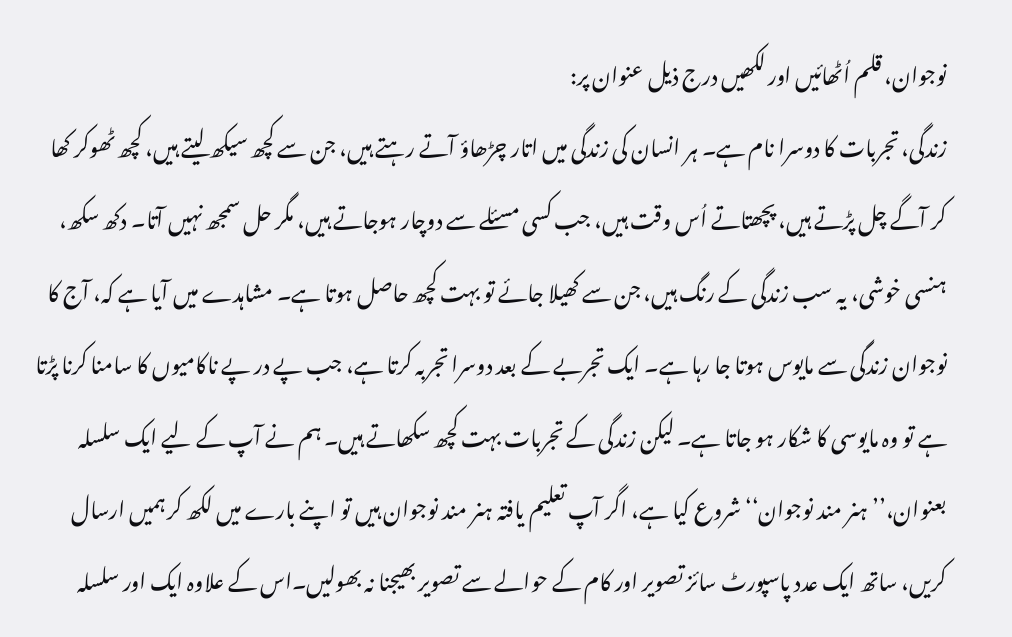نوجوان، قلم اُٹھائیں اور لکھیں درج ذیل عنوان پر:
زندگی، تجربات کا دوسرا نام ہے۔ ہر انسان کی زندگی میں اتار چڑھاؤ آتے رہتے ہیں، جن سے کچھ سیکھ لیتے ہیں، کچھ ٹھوکر کھا کر آگے چل پڑتے ہیں، پچھتاتے اُس وقت ہیں، جب کسی مسئلے سے دوچار ہوجاتے ہیں، مگر حل سمجھ نہیں آتا۔ دکھ سکھ، ہنسی خوشی، یہ سب زندگی کے رنگ ہیں، جن سے کھیلا جائے تو بہت کچھ حاصل ہوتا ہے۔ مشاہدے میں آیا ہے کہ، آج کا نوجوان زندگی سے مایوس ہوتا جا رہا ہے۔ ایک تجربے کے بعد دوسرا تجربہ کرتا ہے، جب پے در پے ناکامیوں کا سامنا کرنا پڑتا ہے تو وہ مایوسی کا شکار ہو جاتا ہے۔ لیکن زندگی کے تجربات بہت کچھ سکھاتے ہیں۔ ہم نے آپ کے لیے ایک سلسلہ بعنوان،’’ہنر مند نوجوان‘‘ شروع کیا ہے، اگر آپ تعلیم یافتہ ہنر مند نوجوان ہیں تو اپنے بارے میں لکھ کر ہمیں ارسال کریں، ساتھ ایک عدد پاسپورٹ سائز تصویر اور کام کے حوالے سے تصویر بھیجنا نہ بھولیں۔اس کے علاوہ ایک اور سلسلہ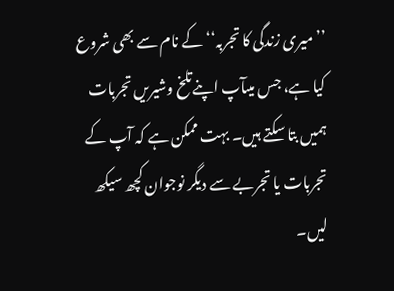’’میری زندگی کا تجربہ‘‘کے نام سے بھی شروع کیا ہے، جس میںآپ اپنےتلخ وشیریں تجربات ہمیں بتا سکتے ہیں۔ بہت ممکن ہے کہ آپ کے تجربات یا تجربے سے دیگر نوجوان کچھ سیکھ لیں۔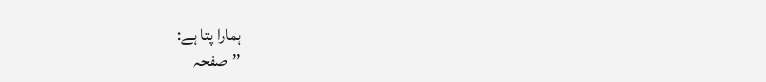ہمارا پتا ہے:
’’صفحہ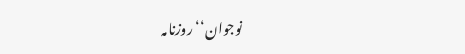نوجوان‘‘ روزنامہ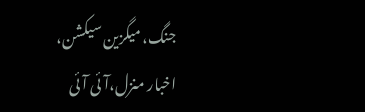جنگ، میگزین سیکشن،
اخبار منزل،آئی آئی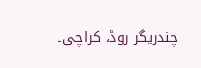چندریگر روڈ، کراچی۔